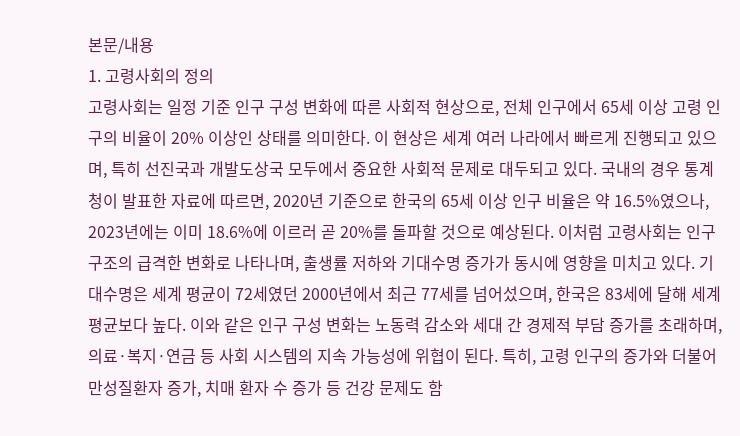본문/내용
1. 고령사회의 정의
고령사회는 일정 기준 인구 구성 변화에 따른 사회적 현상으로, 전체 인구에서 65세 이상 고령 인구의 비율이 20% 이상인 상태를 의미한다. 이 현상은 세계 여러 나라에서 빠르게 진행되고 있으며, 특히 선진국과 개발도상국 모두에서 중요한 사회적 문제로 대두되고 있다. 국내의 경우 통계청이 발표한 자료에 따르면, 2020년 기준으로 한국의 65세 이상 인구 비율은 약 16.5%였으나, 2023년에는 이미 18.6%에 이르러 곧 20%를 돌파할 것으로 예상된다. 이처럼 고령사회는 인구구조의 급격한 변화로 나타나며, 출생률 저하와 기대수명 증가가 동시에 영향을 미치고 있다. 기대수명은 세계 평균이 72세였던 2000년에서 최근 77세를 넘어섰으며, 한국은 83세에 달해 세계 평균보다 높다. 이와 같은 인구 구성 변화는 노동력 감소와 세대 간 경제적 부담 증가를 초래하며, 의료·복지·연금 등 사회 시스템의 지속 가능성에 위협이 된다. 특히, 고령 인구의 증가와 더불어 만성질환자 증가, 치매 환자 수 증가 등 건강 문제도 함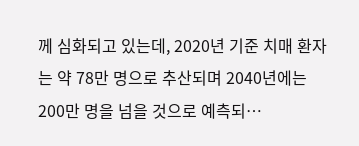께 심화되고 있는데, 2020년 기준 치매 환자는 약 78만 명으로 추산되며 2040년에는 200만 명을 넘을 것으로 예측되…